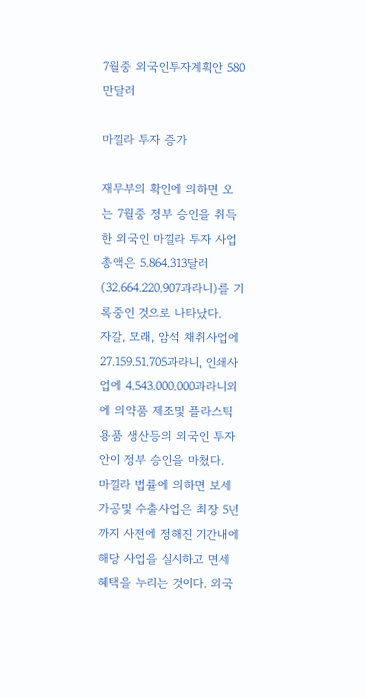7월중 외국인투자계획안 580만달러

마낄라 투자 증가

재무부의 확인에 의하면 오는 7월중 정부 승인을 취득한 외국인 마낄라 투자 사업 총액은 5.864.313달러(32.664.220.907과라니)를 기록중인 것으로 나타났다.
자갈, 모래, 암석 채취사업에 27.159.51.705과라니, 인쇄사업에 4.543.000.000과라니외에 의약품 제조및 플라스틱 용품 생산등의 외국인 투자안이 정부 승인을 마쳤다.
마낄라 법률에 의하면 보세가공및 수출사업은 최장 5년까지 사전에 정해진 기간내에 해당 사업을 실시하고 면세 혜택을 누리는 것이다. 외국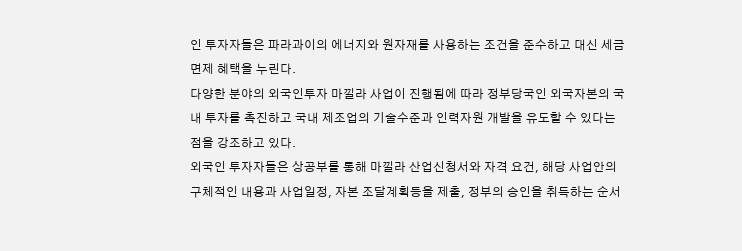인 투자자들은 파라과이의 에너지와 원자재를 사용하는 조건을 준수하고 대신 세금 면제 혜택을 누린다.
다양한 분야의 외국인투자 마낄라 사업이 진행됨에 따라 정부당국인 외국자본의 국내 투자를 촉진하고 국내 제조업의 기술수준과 인력자원 개발을 유도할 수 있다는 점을 강조하고 있다.
외국인 투자자들은 상공부를 통해 마낄라 산업신청서와 자격 요건, 해당 사업안의 구체적인 내용과 사업일정, 자본 조달계획등을 제출, 정부의 승인을 취득하는 순서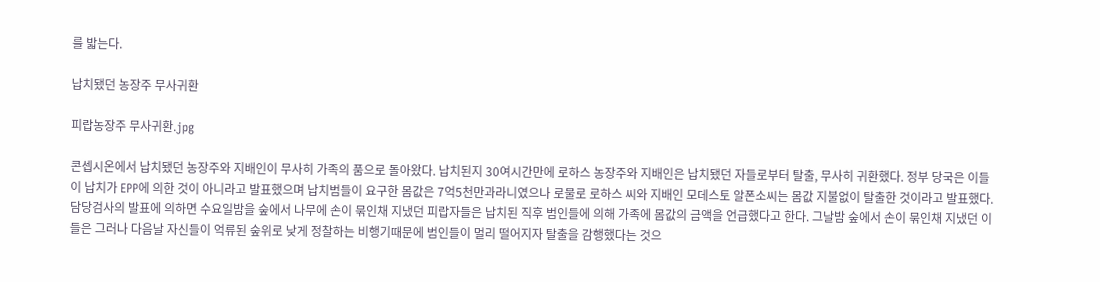를 밟는다.

납치됐던 농장주 무사귀환

피랍농장주 무사귀환.jpg

콘셉시온에서 납치됐던 농장주와 지배인이 무사히 가족의 품으로 돌아왔다. 납치된지 30여시간만에 로하스 농장주와 지배인은 납치됐던 자들로부터 탈출, 무사히 귀환했다. 정부 당국은 이들이 납치가 EPP에 의한 것이 아니라고 발표했으며 납치범들이 요구한 몸값은 7억5천만과라니였으나 로물로 로하스 씨와 지배인 모데스토 알폰소씨는 몸값 지불없이 탈출한 것이라고 발표했다.
담당검사의 발표에 의하면 수요일밤을 숲에서 나무에 손이 묶인채 지냈던 피랍자들은 납치된 직후 범인들에 의해 가족에 몸값의 금액을 언급했다고 한다. 그날밤 숲에서 손이 묶인채 지냈던 이들은 그러나 다음날 자신들이 억류된 숲위로 낮게 정찰하는 비행기때문에 범인들이 멀리 떨어지자 탈출을 감행했다는 것으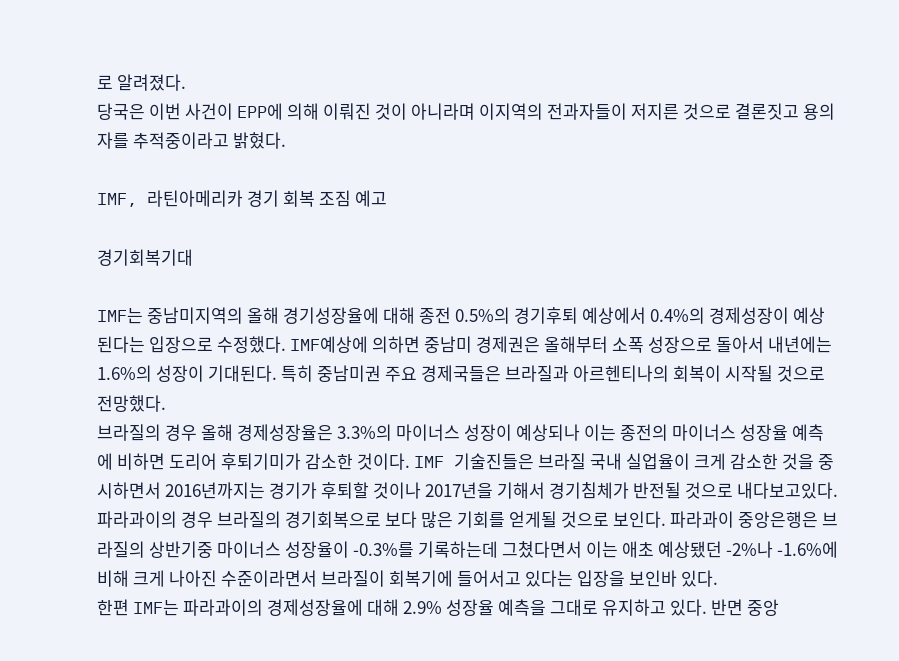로 알려졌다.
당국은 이번 사건이 EPP에 의해 이뤄진 것이 아니라며 이지역의 전과자들이 저지른 것으로 결론짓고 용의자를 추적중이라고 밝혔다.

IMF, 라틴아메리카 경기 회복 조짐 예고

경기회복기대

IMF는 중남미지역의 올해 경기성장율에 대해 종전 0.5%의 경기후퇴 예상에서 0.4%의 경제성장이 예상된다는 입장으로 수정했다. IMF예상에 의하면 중남미 경제권은 올해부터 소폭 성장으로 돌아서 내년에는 1.6%의 성장이 기대된다. 특히 중남미권 주요 경제국들은 브라질과 아르헨티나의 회복이 시작될 것으로 전망했다.
브라질의 경우 올해 경제성장율은 3.3%의 마이너스 성장이 예상되나 이는 종전의 마이너스 성장율 예측에 비하면 도리어 후퇴기미가 감소한 것이다. IMF 기술진들은 브라질 국내 실업율이 크게 감소한 것을 중시하면서 2016년까지는 경기가 후퇴할 것이나 2017년을 기해서 경기침체가 반전될 것으로 내다보고있다.
파라과이의 경우 브라질의 경기회복으로 보다 많은 기회를 얻게될 것으로 보인다. 파라과이 중앙은행은 브라질의 상반기중 마이너스 성장율이 -0.3%를 기록하는데 그쳤다면서 이는 애초 예상됐던 -2%나 -1.6%에 비해 크게 나아진 수준이라면서 브라질이 회복기에 들어서고 있다는 입장을 보인바 있다.
한편 IMF는 파라과이의 경제성장율에 대해 2.9% 성장율 예측을 그대로 유지하고 있다. 반면 중앙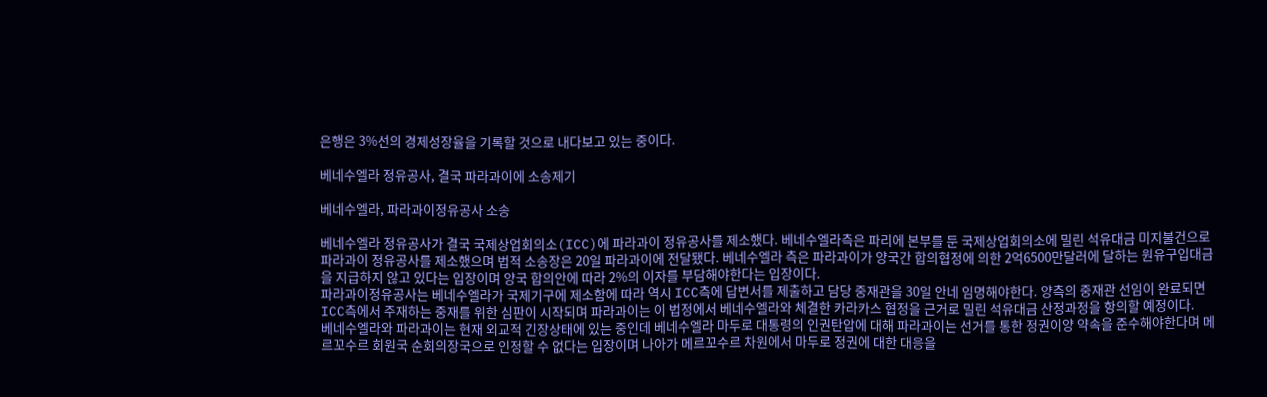은행은 3%선의 경제성장율을 기록할 것으로 내다보고 있는 중이다.

베네수엘라 정유공사, 결국 파라과이에 소송제기

베네수엘라, 파라과이정유공사 소송

베네수엘라 정유공사가 결국 국제상업회의소(ICC)에 파라과이 정유공사를 제소했다. 베네수엘라측은 파리에 본부를 둔 국제상업회의소에 밀린 석유대금 미지불건으로 파라과이 정유공사를 제소했으며 법적 소송장은 20일 파라과이에 전달됐다. 베네수엘라 측은 파라과이가 양국간 합의협정에 의한 2억6500만달러에 달하는 원유구입대금을 지급하지 않고 있다는 입장이며 양국 합의안에 따라 2%의 이자를 부담해야한다는 입장이다.
파라과이정유공사는 베네수엘라가 국제기구에 제소함에 따라 역시 ICC측에 답변서를 제출하고 담당 중재관을 30일 안네 임명해야한다. 양측의 중재관 선임이 완료되면 ICC측에서 주재하는 중재를 위한 심판이 시작되며 파라과이는 이 법정에서 베네수엘라와 체결한 카라카스 협정을 근거로 밀린 석유대금 산정과정을 항의할 예정이다.
베네수엘라와 파라과이는 현재 외교적 긴장상태에 있는 중인데 베네수엘라 마두로 대통령의 인권탄압에 대해 파라과이는 선거를 통한 정권이양 약속을 준수해야한다며 메르꼬수르 회원국 순회의장국으로 인정할 수 없다는 입장이며 나아가 메르꼬수르 차원에서 마두로 정권에 대한 대응을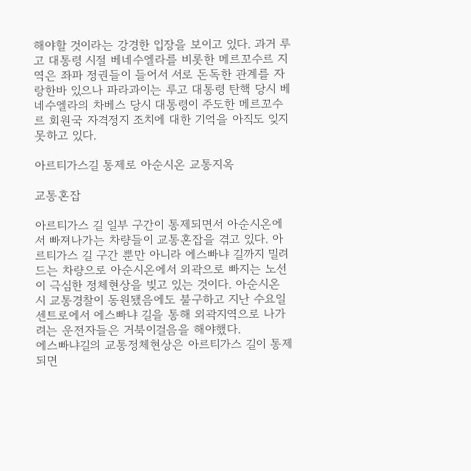해야할 것이라는 강경한 입장을 보이고 있다. 과거 루고 대통령 시절 베네수엘라를 비롯한 메르꼬수르 지역은 좌파 정권들이 들어서 서로 돈독한 관계를 자랑한바 있으나 파라과이는 루고 대통령 탄핵 당시 베네수엘라의 차베스 당시 대통령이 주도한 메르꼬수르 회원국 자격정지 조치에 대한 기억을 아직도 잊지 못하고 있다.

아르티가스길 통제로 아순시온 교통지옥

교통혼잡

아르티가스 길 일부 구간이 통제되면서 아순시온에서 빠져나가는 차량들이 교통혼잡을 겪고 있다. 아르티가스 길 구간 뿐만 아니라 에스빠냐 길까지 밀려드는 차량으로 아순시온에서 외곽으로 빠지는 노선이 극심한 정체현상을 빚고 있는 것이다. 아순시온 시 교통경찰이 동원됐음에도 불구하고 지난 수요일 센트로에서 에스빠냐 길을 통해 외곽지역으로 나가려는 운전자들은 거북이걸음을 해야했다.
에스빠냐길의 교통정체현상은 아르티가스 길이 통제되면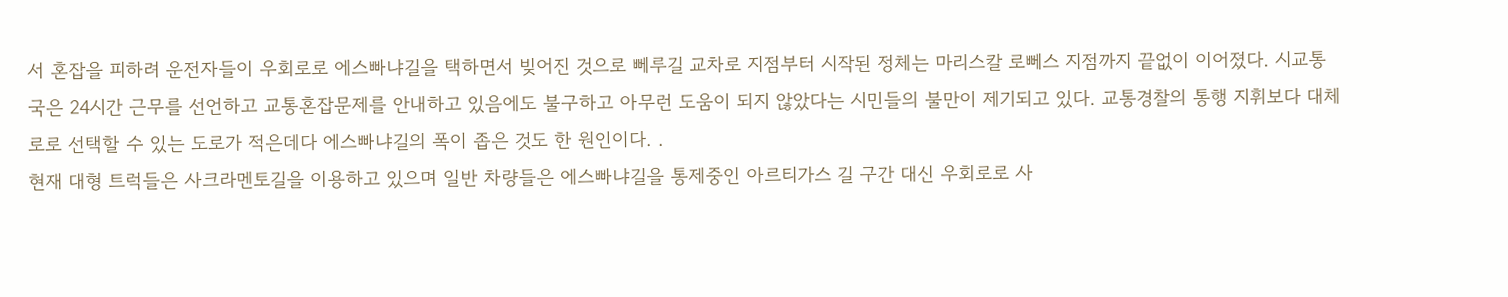서 혼잡을 피하려 운전자들이 우회로로 에스빠냐길을 택하면서 빚어진 것으로 뻬루길 교차로 지점부터 시작된 정체는 마리스칼 로뻬스 지점까지 끝없이 이어졌다. 시교통국은 24시간 근무를 선언하고 교통혼잡문제를 안내하고 있음에도 불구하고 아무런 도움이 되지 않았다는 시민들의 불만이 제기되고 있다. 교통경찰의 통행 지휘보다 대체로로 선택할 수 있는 도로가 적은데다 에스빠냐길의 폭이 좁은 것도 한 원인이다. .
현재 대형 트럭들은 사크라멘토길을 이용하고 있으며 일반 차량들은 에스빠냐길을 통제중인 아르티가스 길 구간 대신 우회로로 사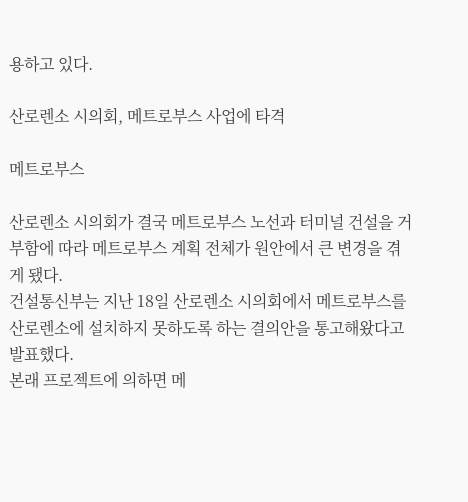용하고 있다.

산로렌소 시의회, 메트로부스 사업에 타격

메트로부스

산로렌소 시의회가 결국 메트로부스 노선과 터미널 건설을 거부함에 따라 메트로부스 계획 전체가 원안에서 큰 변경을 겪게 됐다.
건설통신부는 지난 18일 산로렌소 시의회에서 메트로부스를 산로렌소에 설치하지 못하도록 하는 결의안을 통고해왔다고 발표했다.
본래 프로젝트에 의하면 메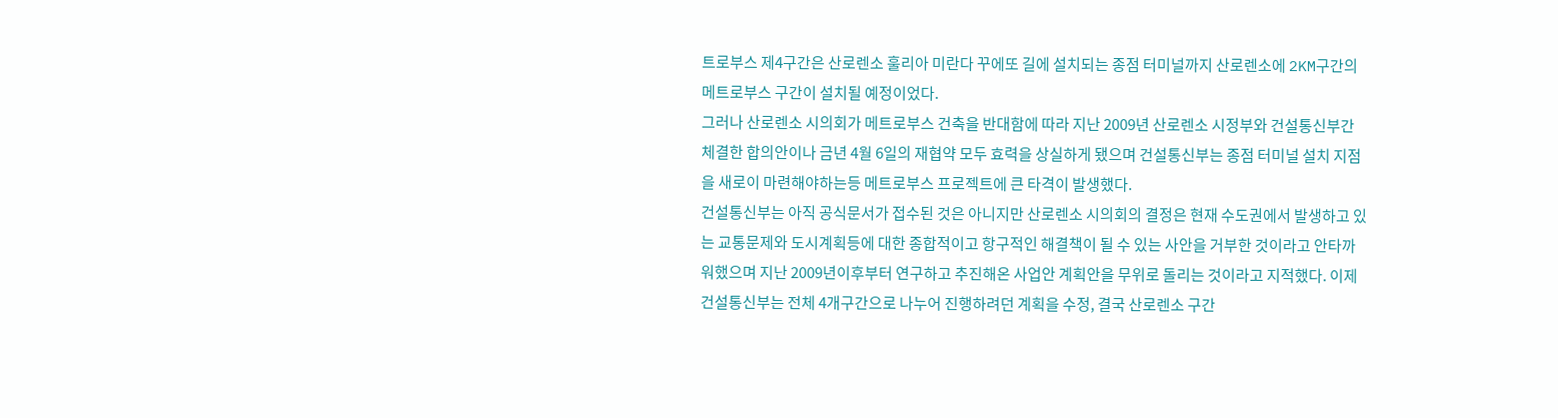트로부스 제4구간은 산로렌소 훌리아 미란다 꾸에또 길에 설치되는 종점 터미널까지 산로렌소에 2KM구간의 메트로부스 구간이 설치될 예정이었다.
그러나 산로렌소 시의회가 메트로부스 건축을 반대함에 따라 지난 2009년 산로렌소 시정부와 건설통신부간 체결한 합의안이나 금년 4월 6일의 재협약 모두 효력을 상실하게 됐으며 건설통신부는 종점 터미널 설치 지점을 새로이 마련해야하는등 메트로부스 프로젝트에 큰 타격이 발생했다.
건설통신부는 아직 공식문서가 접수된 것은 아니지만 산로렌소 시의회의 결정은 현재 수도권에서 발생하고 있는 교통문제와 도시계획등에 대한 종합적이고 항구적인 해결책이 될 수 있는 사안을 거부한 것이라고 안타까워했으며 지난 2009년이후부터 연구하고 추진해온 사업안 계획안을 무위로 돌리는 것이라고 지적했다. 이제 건설통신부는 전체 4개구간으로 나누어 진행하려던 계획을 수정, 결국 산로렌소 구간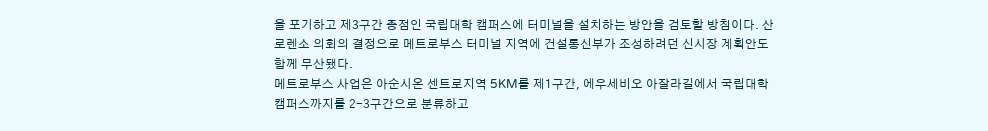을 포기하고 제3구간 종점인 국립대학 캠퍼스에 터미널을 설치하는 방안을 검토할 방침이다. 산로렌소 의회의 결정으로 메트로부스 터미널 지역에 건설통신부가 조성하려던 신시장 계획안도 함께 무산됐다.
메트로부스 사업은 아순시온 센트로지역 5KM를 제1구간, 에우세비오 아잘라길에서 국립대학 캠퍼스까지를 2-3구간으로 분류하고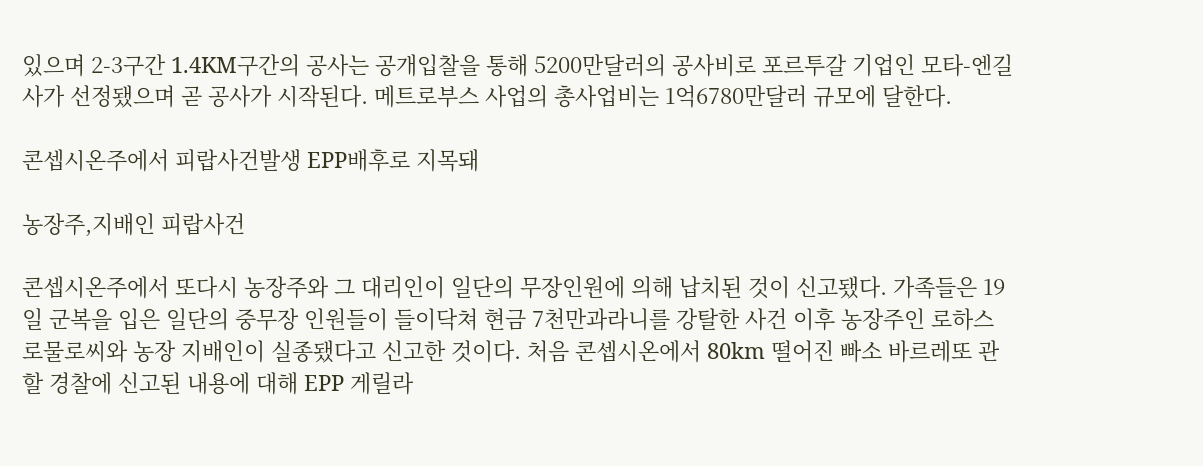있으며 2-3구간 1.4KM구간의 공사는 공개입찰을 통해 5200만달러의 공사비로 포르투갈 기업인 모타-엔길 사가 선정됐으며 곧 공사가 시작된다. 메트로부스 사업의 총사업비는 1억6780만달러 규모에 달한다.

콘셉시온주에서 피랍사건발생 EPP배후로 지목돼

농장주,지배인 피랍사건

콘셉시온주에서 또다시 농장주와 그 대리인이 일단의 무장인원에 의해 납치된 것이 신고됐다. 가족들은 19일 군복을 입은 일단의 중무장 인원들이 들이닥쳐 현금 7천만과라니를 강탈한 사건 이후 농장주인 로하스 로물로씨와 농장 지배인이 실종됐다고 신고한 것이다. 처음 콘셉시온에서 80km 떨어진 빠소 바르레또 관할 경찰에 신고된 내용에 대해 EPP 게릴라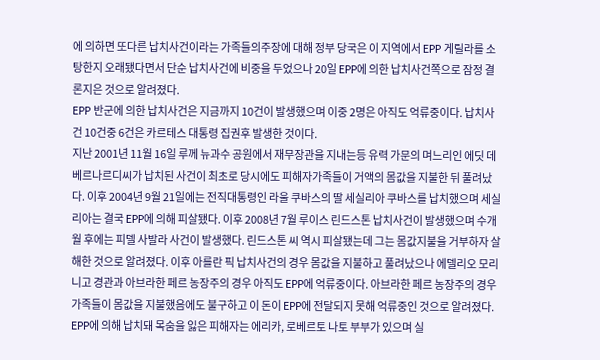에 의하면 또다른 납치사건이라는 가족들의주장에 대해 정부 당국은 이 지역에서 EPP 게릴라를 소탕한지 오래됐다면서 단순 납치사건에 비중을 두었으나 20일 EPP에 의한 납치사건쪽으로 잠정 결론지은 것으로 알려졌다.
EPP 반군에 의한 납치사건은 지금까지 10건이 발생했으며 이중 2명은 아직도 억류중이다. 납치사건 10건중 6건은 카르테스 대통령 집권후 발생한 것이다.
지난 2001년 11월 16일 루께 뉴과수 공원에서 재무장관을 지내는등 유력 가문의 며느리인 에딧 데베르나르디씨가 납치된 사건이 최초로 당시에도 피해자가족들이 거액의 몸값을 지불한 뒤 풀려났다. 이후 2004년 9월 21일에는 전직대통령인 라울 쿠바스의 딸 세실리아 쿠바스를 납치했으며 세실리아는 결국 EPP에 의해 피살됐다. 이후 2008년 7월 루이스 린드스톤 납치사건이 발생했으며 수개월 후에는 피델 사발라 사건이 발생했다. 린드스톤 씨 역시 피살됐는데 그는 몸값지불을 거부하자 살해한 것으로 알려졌다. 이후 아를란 픽 납치사건의 경우 몸값을 지불하고 풀려났으나 에델리오 모리니고 경관과 아브라한 페르 농장주의 경우 아직도 EPP에 억류중이다. 아브라한 페르 농장주의 경우 가족들이 몸값을 지불했음에도 불구하고 이 돈이 EPP에 전달되지 못해 억류중인 것으로 알려졌다. EPP에 의해 납치돼 목숨을 잃은 피해자는 에리카, 로베르토 나토 부부가 있으며 실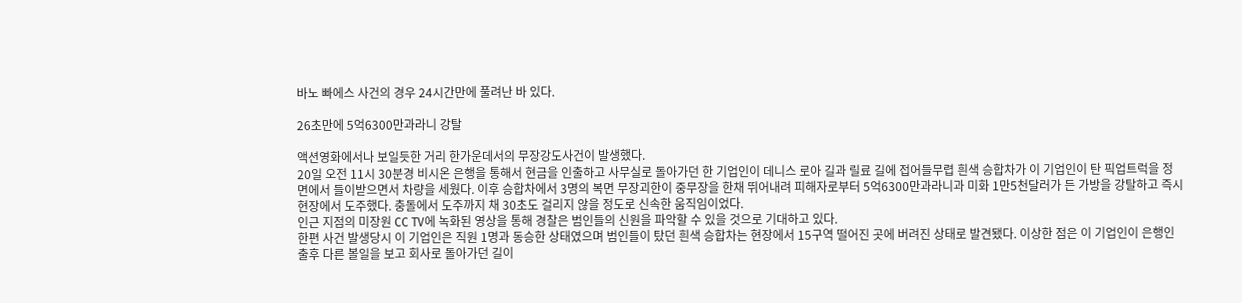바노 빠에스 사건의 경우 24시간만에 풀려난 바 있다.

26초만에 5억6300만과라니 강탈

액션영화에서나 보일듯한 거리 한가운데서의 무장강도사건이 발생했다.
20일 오전 11시 30분경 비시온 은행을 통해서 현금을 인출하고 사무실로 돌아가던 한 기업인이 데니스 로아 길과 릴료 길에 접어들무렵 흰색 승합차가 이 기업인이 탄 픽업트럭을 정면에서 들이받으면서 차량을 세웠다. 이후 승합차에서 3명의 복면 무장괴한이 중무장을 한채 뛰어내려 피해자로부터 5억6300만과라니과 미화 1만5천달러가 든 가방을 강탈하고 즉시 현장에서 도주했다. 충돌에서 도주까지 채 30초도 걸리지 않을 정도로 신속한 움직임이었다.
인근 지점의 미장원 CC TV에 녹화된 영상을 통해 경찰은 범인들의 신원을 파악할 수 있을 것으로 기대하고 있다.
한편 사건 발생당시 이 기업인은 직원 1명과 동승한 상태였으며 범인들이 탔던 흰색 승합차는 현장에서 15구역 떨어진 곳에 버려진 상태로 발견됐다. 이상한 점은 이 기업인이 은행인출후 다른 볼일을 보고 회사로 돌아가던 길이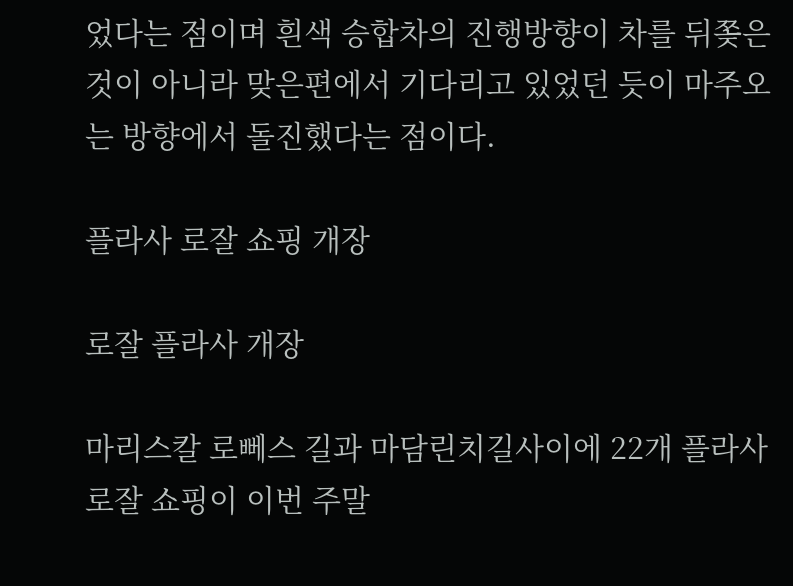었다는 점이며 흰색 승합차의 진행방향이 차를 뒤쫒은 것이 아니라 맞은편에서 기다리고 있었던 듯이 마주오는 방향에서 돌진했다는 점이다.

플라사 로잘 쇼핑 개장

로잘 플라사 개장

마리스칼 로뻬스 길과 마담린치길사이에 22개 플라사 로잘 쇼핑이 이번 주말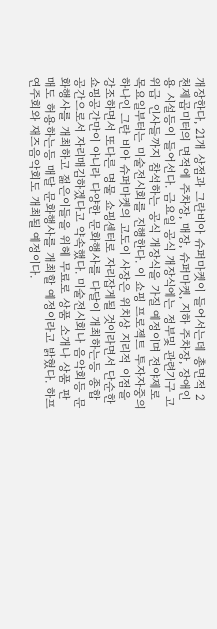개장한다, 21개 상점과 그란비아 슈퍼마켓이 들어서는데 총면적 2천제곱미터의 면적에 주차장, 매장, 슈퍼마켓, 지하 주차장, 장애인용 시설등이 들어선다. 금요일 공식 개장식에는 정부및 관련기구 고위급 인사들까지 참석하는 공식 개장식을 가질 예정이며 전야제로 목요일부터는 미술전시회를 진행한다. 이 쇼핑 프로젝트 투자자중의 하나인 그란 비아 슈퍼마켓의 고도이 사장은 위치상 지리적 이점을 강조하면서 또다른 명물 쇼핑센터로 자리잡게될 것이라면서 단순한 쇼핑공간만이 아니라 다양한 문화행사를 다달이 개최하는등 종합 공간으로서 자리매김하겠다고 약속했다. 미술전시회나 음악회등 문화행사를 개최하고 젊은이들을 위헤 무료로 상품 소개나 상품 판매도 허용하는등 매달 문화행사를 개최할 예정이라고 밝혔다. 하프연주회와 재즈음악회도 개최될 예정이다.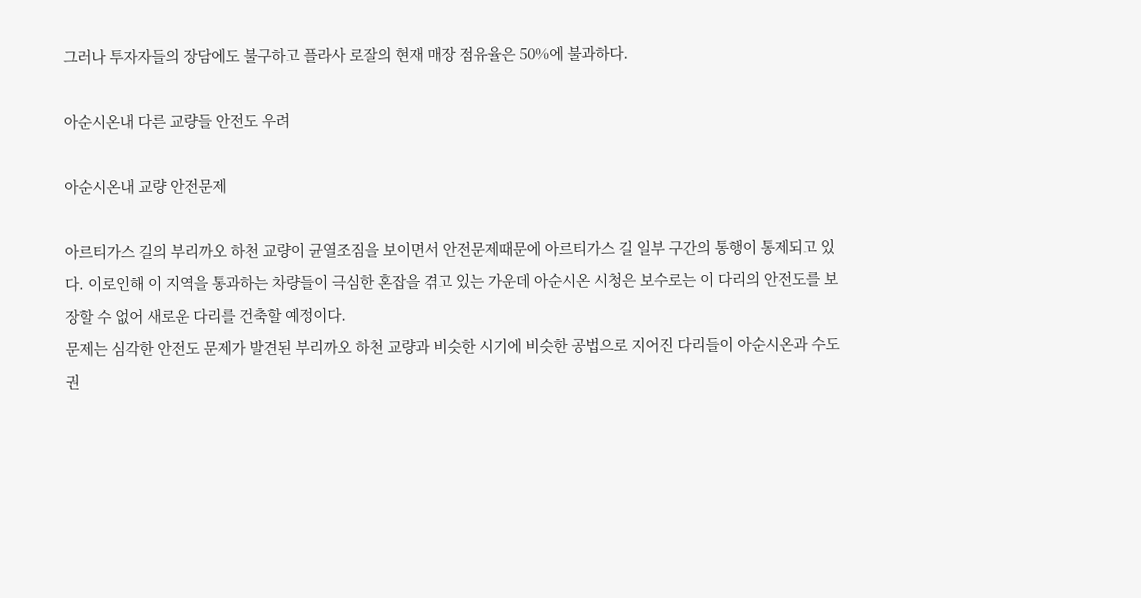그러나 투자자들의 장담에도 불구하고 플라사 로잘의 현재 매장 점유율은 50%에 불과하다.

아순시온내 다른 교량들 안전도 우려

아순시온내 교량 안전문제

아르티가스 길의 부리까오 하천 교량이 균열조짐을 보이면서 안전문제때문에 아르티가스 길 일부 구간의 통행이 통제되고 있다. 이로인해 이 지역을 통과하는 차량들이 극심한 혼잡을 겪고 있는 가운데 아순시온 시청은 보수로는 이 다리의 안전도를 보장할 수 없어 새로운 다리를 건축할 예정이다.
문제는 심각한 안전도 문제가 발견된 부리까오 하천 교량과 비슷한 시기에 비슷한 공법으로 지어진 다리들이 아순시온과 수도권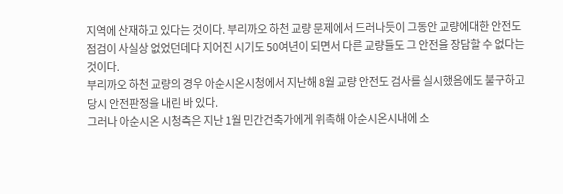지역에 산재하고 있다는 것이다. 부리까오 하천 교량 문제에서 드러나듯이 그동안 교량에대한 안전도 점검이 사실상 없었던데다 지어진 시기도 50여년이 되면서 다른 교량들도 그 안전을 장담할 수 없다는 것이다.
부리까오 하천 교량의 경우 아순시온시청에서 지난해 8월 교량 안전도 검사를 실시했음에도 불구하고 당시 안전판정을 내린 바 있다.
그러나 아순시온 시청측은 지난 1월 민간건축가에게 위촉해 아순시온시내에 소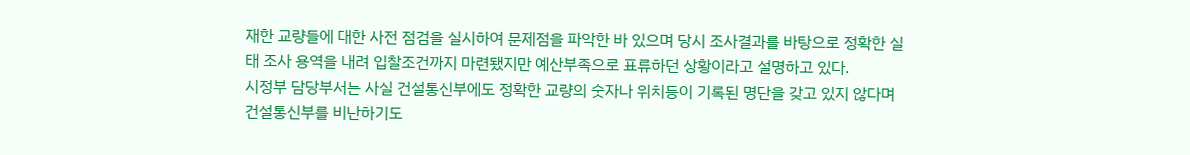재한 교량들에 대한 사전 점검을 실시하여 문제점을 파악한 바 있으며 당시 조사결과를 바탕으로 정확한 실태 조사 용역을 내려 입찰조건까지 마련됐지만 예산부족으로 표류하던 상황이라고 설명하고 있다.
시정부 담당부서는 사실 건설통신부에도 정확한 교량의 숫자나 위치등이 기록된 명단을 갖고 있지 않다며 건설통신부를 비난하기도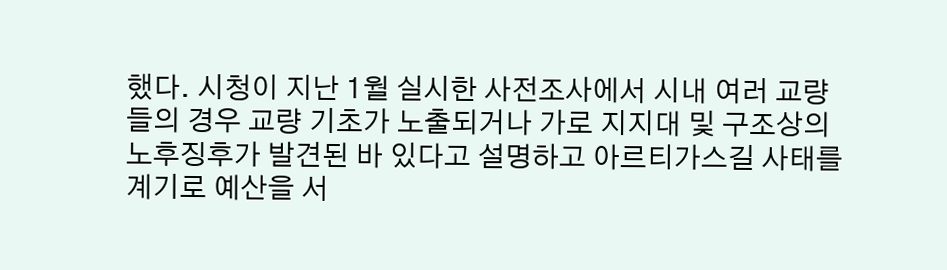했다. 시청이 지난 1월 실시한 사전조사에서 시내 여러 교량들의 경우 교량 기초가 노출되거나 가로 지지대 및 구조상의 노후징후가 발견된 바 있다고 설명하고 아르티가스길 사태를 계기로 예산을 서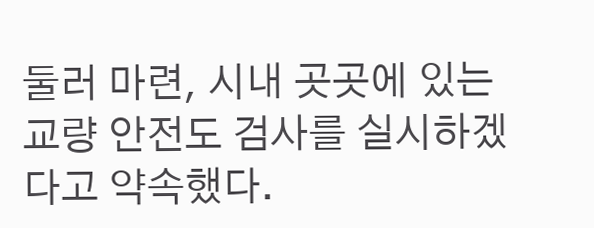둘러 마련, 시내 곳곳에 있는 교량 안전도 검사를 실시하겠다고 약속했다.